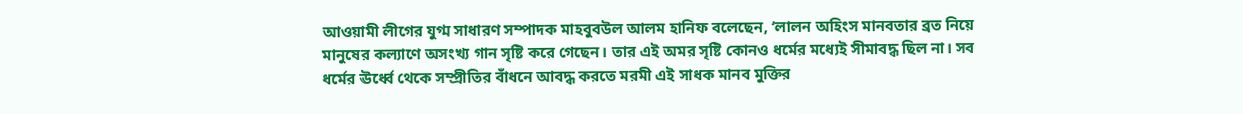আওয়ামী লীগের যুগ্ম সাধারণ সম্পাদক মাহবুবউল আলম হানিফ বলেছেন, ‘লালন অহিংস মানবতার ব্রত নিয়ে মানুষের কল্যাণে অসংখ্য গান সৃষ্টি করে গেছেন। তার এই অমর সৃষ্টি কোনও ধর্মের মধ্যেই সীমাবদ্ধ ছিল না। সব ধর্মের ঊর্ধ্বে থেকে সম্প্রীতির বাঁধনে আবদ্ধ করতে মরমী এই সাধক মানব মুক্তির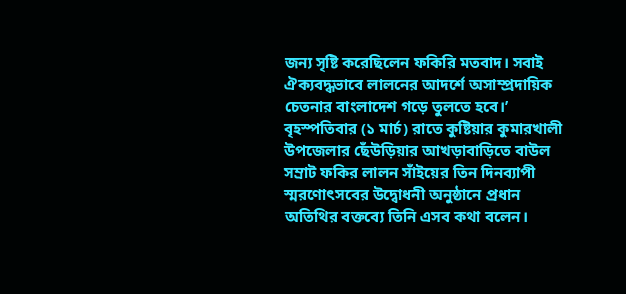জন্য সৃষ্টি করেছিলেন ফকিরি মতবাদ। সবাই ঐক্যবদ্ধভাবে লালনের আদর্শে অসাম্প্রদায়িক চেতনার বাংলাদেশ গড়ে তুলতে হবে।’
বৃহস্পতিবার (১ মার্চ) রাতে কুষ্টিয়ার কুমারখালী উপজেলার ছেঁউড়িয়ার আখড়াবাড়িতে বাউল সম্রাট ফকির লালন সাঁইয়ের তিন দিনব্যাপী স্মরণোৎসবের উদ্বোধনী অনুষ্ঠানে প্রধান অতিথির বক্তব্যে তিনি এসব কথা বলেন।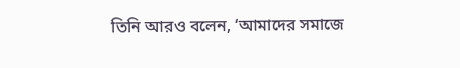তিনি আরও বলেন, ‘আমাদের সমাজে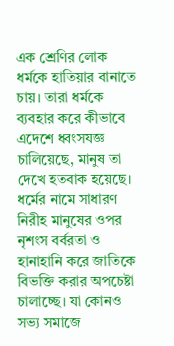এক শ্রেণির লোক ধর্মকে হাতিয়ার বানাতে চায়। তারা ধর্মকে ব্যবহার করে কীভাবে এদেশে ধ্বংসযজ্ঞ চালিয়েছে, মানুষ তা দেখে হতবাক হয়েছে। ধর্মের নামে সাধারণ নিরীহ মানুষের ওপর নৃশংস বর্বরতা ও হানাহানি করে জাতিকে বিভক্তি করার অপচেষ্টা চালাচ্ছে। যা কোনও সভ্য সমাজে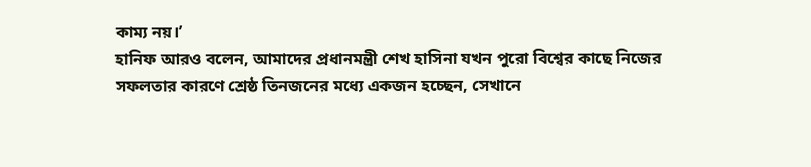কাম্য নয়।’
হানিফ আরও বলেন, আমাদের প্রধানমন্ত্রী শেখ হাসিনা যখন পুরো বিশ্বের কাছে নিজের সফলতার কারণে শ্রেষ্ঠ তিনজনের মধ্যে একজন হচ্ছেন, সেখানে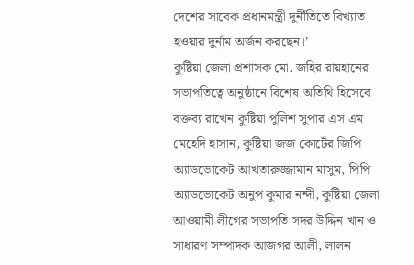দেশের সাবেক প্রধানমন্ত্রী দুর্নীতিতে বিখ্যাত হওয়ার দুর্নাম অর্জন করছেন।’
কুষ্টিয়া জেলা প্রশাসক মো. জহির রায়হানের সভাপতিত্বে অনুষ্ঠানে বিশেষ অতিথি হিসেবে বক্তব্য রাখেন কুষ্টিয়া পুলিশ সুপার এস এম মেহেদি হাসান, কুষ্টিয়া জজ কোর্টের জিপি অ্যাডভোকেট আখতারুজ্জামান মাসুম, পিপি অ্যাডভোকেট অনুপ কুমার নন্দী, কুষ্টিয়া জেলা আওয়ামী লীগের সভাপতি সদর উদ্দিন খান ও সাধারণ সম্পাদক আজগর আলী, লালন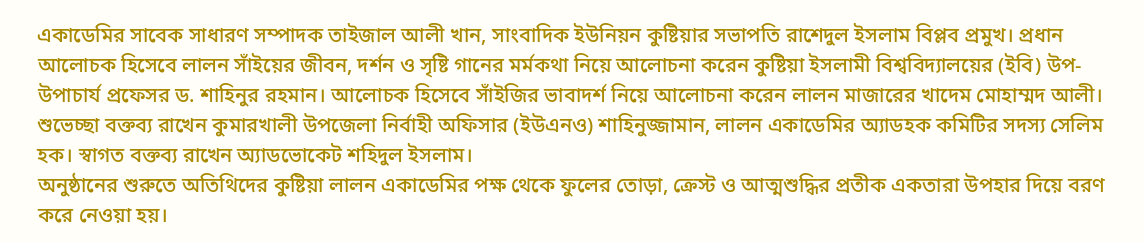একাডেমির সাবেক সাধারণ সম্পাদক তাইজাল আলী খান, সাংবাদিক ইউনিয়ন কুষ্টিয়ার সভাপতি রাশেদুল ইসলাম বিপ্লব প্রমুখ। প্রধান আলোচক হিসেবে লালন সাঁইয়ের জীবন, দর্শন ও সৃষ্টি গানের মর্মকথা নিয়ে আলোচনা করেন কুষ্টিয়া ইসলামী বিশ্ববিদ্যালয়ের (ইবি) উপ-উপাচার্য প্রফেসর ড. শাহিনুর রহমান। আলোচক হিসেবে সাঁইজির ভাবাদর্শ নিয়ে আলোচনা করেন লালন মাজারের খাদেম মোহাম্মদ আলী। শুভেচ্ছা বক্তব্য রাখেন কুমারখালী উপজেলা নির্বাহী অফিসার (ইউএনও) শাহিনুজ্জামান, লালন একাডেমির অ্যাডহক কমিটির সদস্য সেলিম হক। স্বাগত বক্তব্য রাখেন অ্যাডভোকেট শহিদুল ইসলাম।
অনুষ্ঠানের শুরুতে অতিথিদের কুষ্টিয়া লালন একাডেমির পক্ষ থেকে ফুলের তোড়া, ক্রেস্ট ও আত্মশুদ্ধির প্রতীক একতারা উপহার দিয়ে বরণ করে নেওয়া হয়।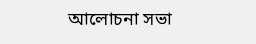আলোচনা সভা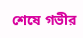শেষে গভীর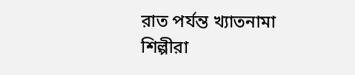রাত পর্যন্ত খ্যাতনামা শিল্পীরা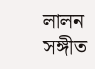লালন সঙ্গীত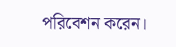পরিবেশন করেন।